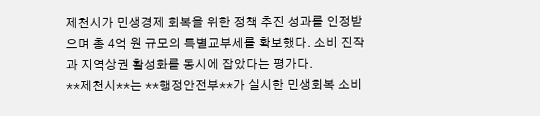제천시가 민생경제 회복을 위한 정책 추진 성과를 인정받으며 총 4억 원 규모의 특별교부세를 확보했다. 소비 진작과 지역상권 활성화를 동시에 잡았다는 평가다.
**제천시**는 **행정안전부**가 실시한 민생회복 소비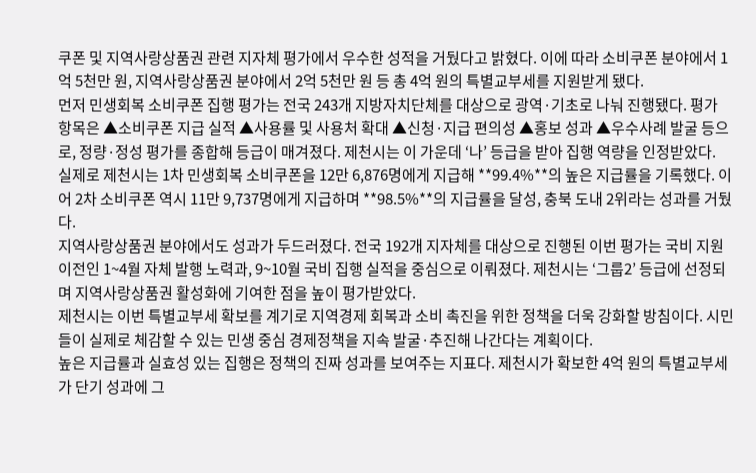쿠폰 및 지역사랑상품권 관련 지자체 평가에서 우수한 성적을 거뒀다고 밝혔다. 이에 따라 소비쿠폰 분야에서 1억 5천만 원, 지역사랑상품권 분야에서 2억 5천만 원 등 총 4억 원의 특별교부세를 지원받게 됐다.
먼저 민생회복 소비쿠폰 집행 평가는 전국 243개 지방자치단체를 대상으로 광역·기초로 나눠 진행됐다. 평가 항목은 ▲소비쿠폰 지급 실적 ▲사용률 및 사용처 확대 ▲신청·지급 편의성 ▲홍보 성과 ▲우수사례 발굴 등으로, 정량·정성 평가를 종합해 등급이 매겨졌다. 제천시는 이 가운데 ‘나’ 등급을 받아 집행 역량을 인정받았다.
실제로 제천시는 1차 민생회복 소비쿠폰을 12만 6,876명에게 지급해 **99.4%**의 높은 지급률을 기록했다. 이어 2차 소비쿠폰 역시 11만 9,737명에게 지급하며 **98.5%**의 지급률을 달성, 충북 도내 2위라는 성과를 거뒀다.
지역사랑상품권 분야에서도 성과가 두드러졌다. 전국 192개 지자체를 대상으로 진행된 이번 평가는 국비 지원 이전인 1~4월 자체 발행 노력과, 9~10월 국비 집행 실적을 중심으로 이뤄졌다. 제천시는 ‘그룹2’ 등급에 선정되며 지역사랑상품권 활성화에 기여한 점을 높이 평가받았다.
제천시는 이번 특별교부세 확보를 계기로 지역경제 회복과 소비 촉진을 위한 정책을 더욱 강화할 방침이다. 시민들이 실제로 체감할 수 있는 민생 중심 경제정책을 지속 발굴·추진해 나간다는 계획이다.
높은 지급률과 실효성 있는 집행은 정책의 진짜 성과를 보여주는 지표다. 제천시가 확보한 4억 원의 특별교부세가 단기 성과에 그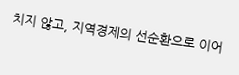치지 않고, 지역경제의 선순환으로 이어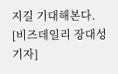지길 기대해본다.
[비즈데일리 장대성 기자]